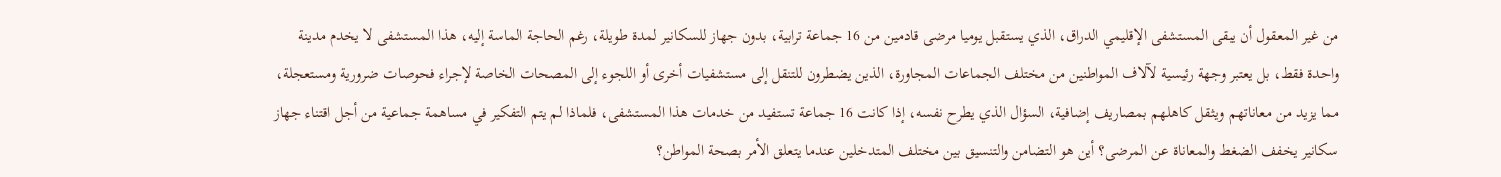من غير المعقول أن يبقى المستشفى الإقليمي الدراق، الذي يستقبل يوميا مرضى قادمين من 16 جماعة ترابية، بدون جهاز للسكانير لمدة طويلة، رغم الحاجة الماسة إليه، هذا المستشفى لا يخدم مدينة واحدة فقط، بل يعتبر وجهة رئيسية لآلاف المواطنين من مختلف الجماعات المجاورة، الذين يضطرون للتنقل إلى مستشفيات أخرى أو اللجوء إلى المصحات الخاصة لإجراء فحوصات ضرورية ومستعجلة، مما يزيد من معاناتهم ويثقل كاهلهم بمصاريف إضافية، السؤال الذي يطرح نفسه، إذا كانت 16 جماعة تستفيد من خدمات هذا المستشفى، فلماذا لم يتم التفكير في مساهمة جماعية من أجل اقتناء جهاز سكانير يخفف الضغط والمعاناة عن المرضى؟ أين هو التضامن والتنسيق بين مختلف المتدخلين عندما يتعلق الأمر بصحة المواطن؟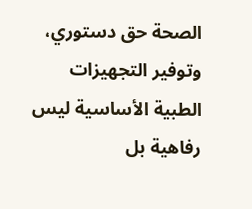الصحة حق دستوري، وتوفير التجهيزات الطبية الأساسية ليس رفاهية بل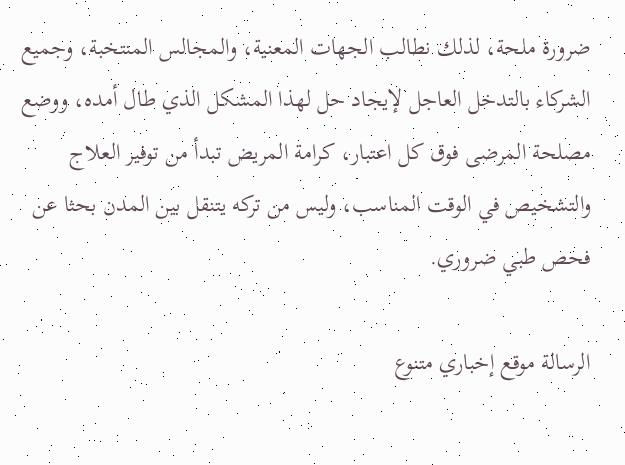ضرورة ملحة، لذلك نطالب الجهات المعنية، والمجالس المنتخبة، وجميع الشركاء بالتدخل العاجل لإيجاد حل لهذا المشكل الذي طال أمده، ووضع مصلحة المرضى فوق كل اعتبار، كرامة المريض تبدأ من توفير العلاج والتشخيص في الوقت المناسب، وليس من تركه يتنقل بين المدن بحثا عن فحص طبي ضروري.

الرسالة موقع إخباري متنوع